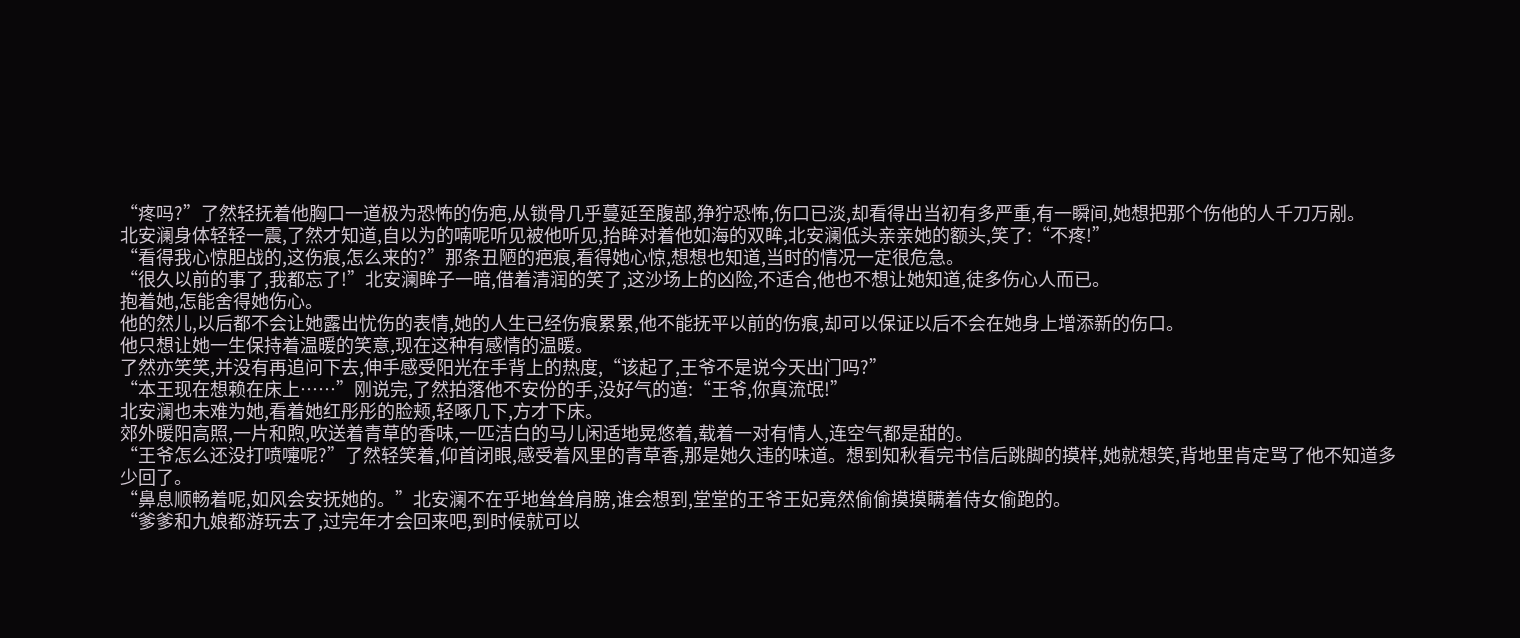“疼吗?”了然轻抚着他胸口一道极为恐怖的伤疤,从锁骨几乎蔓延至腹部,狰狞恐怖,伤口已淡,却看得出当初有多严重,有一瞬间,她想把那个伤他的人千刀万剐。
北安澜身体轻轻一震,了然才知道,自以为的喃呢听见被他听见,抬眸对着他如海的双眸,北安澜低头亲亲她的额头,笑了:“不疼!”
“看得我心惊胆战的,这伤痕,怎么来的?”那条丑陋的疤痕,看得她心惊,想想也知道,当时的情况一定很危急。
“很久以前的事了,我都忘了!”北安澜眸子一暗,借着清润的笑了,这沙场上的凶险,不适合,他也不想让她知道,徒多伤心人而已。
抱着她,怎能舍得她伤心。
他的然儿,以后都不会让她露出忧伤的表情,她的人生已经伤痕累累,他不能抚平以前的伤痕,却可以保证以后不会在她身上增添新的伤口。
他只想让她一生保持着温暖的笑意,现在这种有感情的温暖。
了然亦笑笑,并没有再追问下去,伸手感受阳光在手背上的热度,“该起了,王爷不是说今天出门吗?”
“本王现在想赖在床上……”刚说完,了然拍落他不安份的手,没好气的道:“王爷,你真流氓!”
北安澜也未难为她,看着她红彤彤的脸颊,轻啄几下,方才下床。
郊外暖阳高照,一片和煦,吹送着青草的香味,一匹洁白的马儿闲适地晃悠着,载着一对有情人,连空气都是甜的。
“王爷怎么还没打喷嚏呢?”了然轻笑着,仰首闭眼,感受着风里的青草香,那是她久违的味道。想到知秋看完书信后跳脚的摸样,她就想笑,背地里肯定骂了他不知道多少回了。
“鼻息顺畅着呢,如风会安抚她的。”北安澜不在乎地耸耸肩膀,谁会想到,堂堂的王爷王妃竟然偷偷摸摸瞒着侍女偷跑的。
“爹爹和九娘都游玩去了,过完年才会回来吧,到时候就可以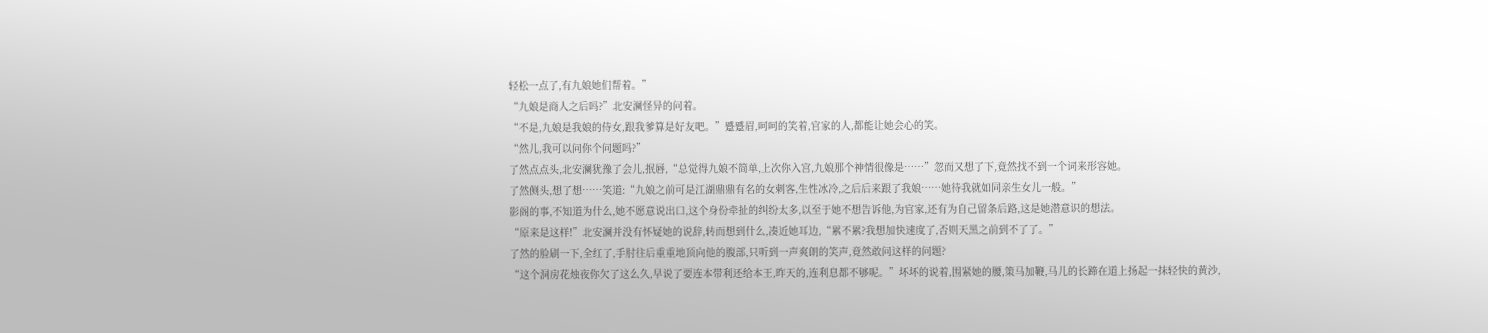轻松一点了,有九娘她们帮着。”
“九娘是商人之后吗?”北安澜怪异的问着。
“不是,九娘是我娘的侍女,跟我爹算是好友吧。”蹙蹙眉,呵呵的笑着,官家的人,都能让她会心的笑。
“然儿,我可以问你个问题吗?”
了然点点头,北安澜犹豫了会儿,抿唇,“总觉得九娘不简单,上次你入宫,九娘那个神情很像是……”忽而又想了下,竟然找不到一个词来形容她。
了然侧头,想了想……笑道:“九娘之前可是江湖鼎鼎有名的女刺客,生性冰冷,之后后来跟了我娘……她待我就如同亲生女儿一般。”
影阁的事,不知道为什么,她不愿意说出口,这个身份牵扯的纠纷太多,以至于她不想告诉他,为官家,还有为自己留条后路,这是她潜意识的想法。
“原来是这样!”北安澜并没有怀疑她的说辞,转而想到什么,凑近她耳边,“累不累?我想加快速度了,否则天黑之前到不了了。”
了然的脸刷一下,全红了,手肘往后重重地顶向他的腹部,只听到一声爽朗的笑声,竟然敢问这样的问题?
“这个洞房花烛夜你欠了这么久,早说了要连本带利还给本王,昨天的,连利息都不够呢。”坏坏的说着,围紧她的腰,策马加鞭,马儿的长蹄在道上扬起一抹轻快的黄沙,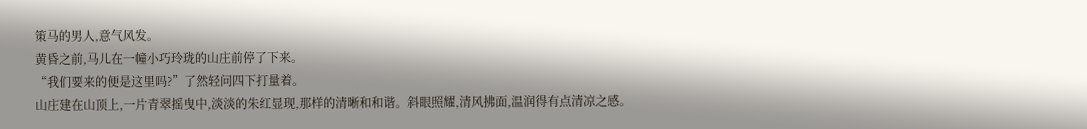策马的男人,意气风发。
黄昏之前,马儿在一幢小巧玲珑的山庄前停了下来。
“我们要来的便是这里吗?”了然轻问四下打量着。
山庄建在山顶上,一片青翠摇曳中,淡淡的朱红显现,那样的清晰和和谐。斜眼照耀,清风拂面,温润得有点清凉之感。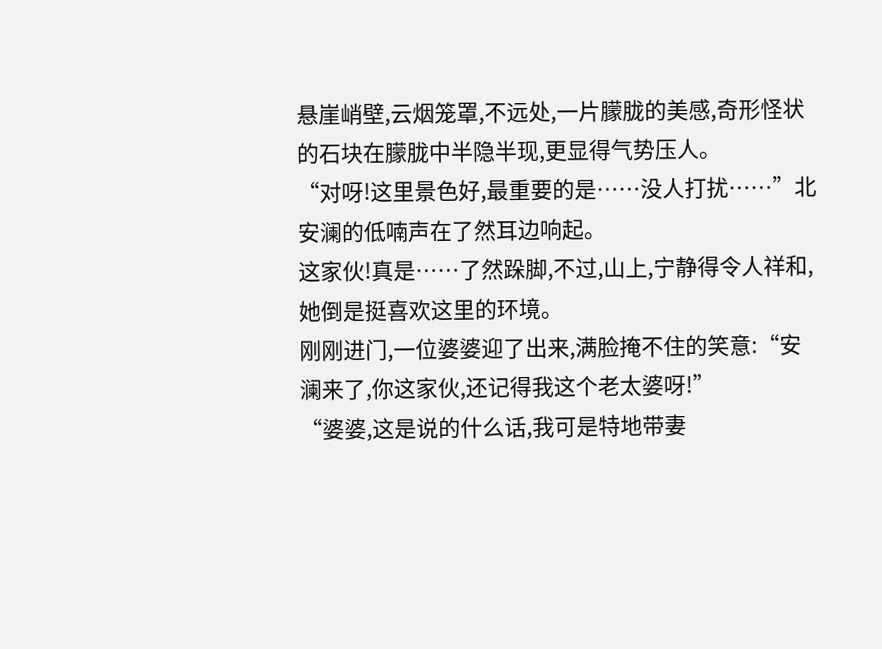悬崖峭壁,云烟笼罩,不远处,一片朦胧的美感,奇形怪状的石块在朦胧中半隐半现,更显得气势压人。
“对呀!这里景色好,最重要的是……没人打扰……”北安澜的低喃声在了然耳边响起。
这家伙!真是……了然跺脚,不过,山上,宁静得令人祥和,她倒是挺喜欢这里的环境。
刚刚进门,一位婆婆迎了出来,满脸掩不住的笑意:“安澜来了,你这家伙,还记得我这个老太婆呀!”
“婆婆,这是说的什么话,我可是特地带妻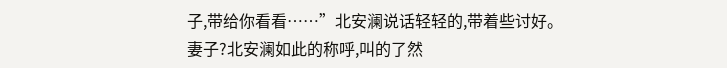子,带给你看看……”北安澜说话轻轻的,带着些讨好。
妻子?北安澜如此的称呼,叫的了然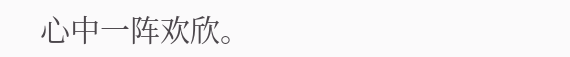心中一阵欢欣。